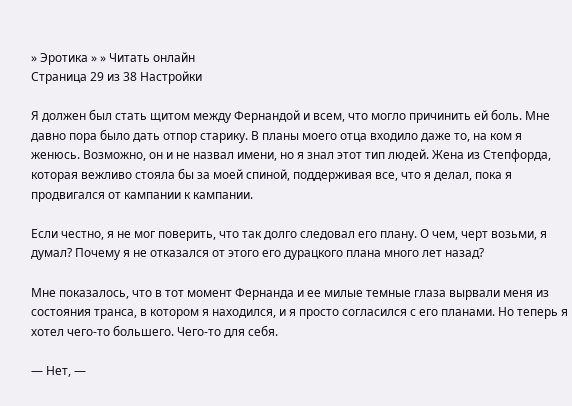» Эротика » » Читать онлайн
Страница 29 из 38 Настройки

Я должен был стать щитом между Фернандой и всем, что могло причинить ей боль. Мне давно пора было дать отпор старику. В планы моего отца входило даже то, на ком я женюсь. Возможно, он и не назвал имени, но я знал этот тип людей. Жена из Степфорда, которая вежливо стояла бы за моей спиной, поддерживая все, что я делал, пока я продвигался от кампании к кампании.

Если честно, я не мог поверить, что так долго следовал его плану. О чем, черт возьми, я думал? Почему я не отказался от этого его дурацкого плана много лет назад?

Мне показалось, что в тот момент Фернанда и ее милые темные глаза вырвали меня из состояния транса, в котором я находился, и я просто согласился с его планами. Но теперь я хотел чего-то большего. Чего-то для себя.

— Нет, —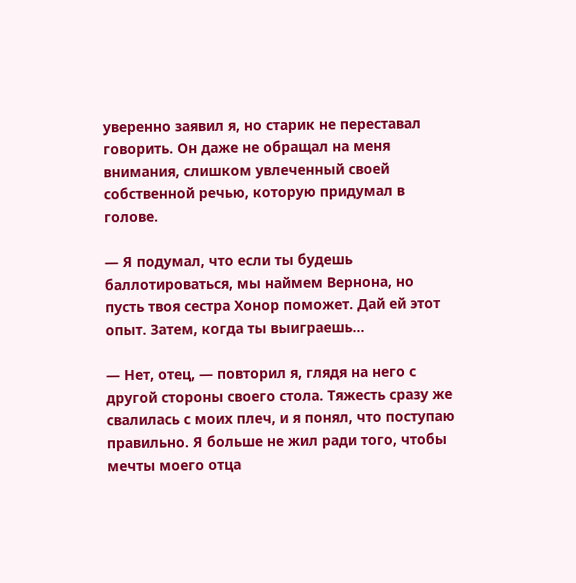уверенно заявил я, но старик не переставал говорить. Он даже не обращал на меня внимания, слишком увлеченный своей собственной речью, которую придумал в голове.

— Я подумал, что если ты будешь баллотироваться, мы наймем Вернона, но пусть твоя сестра Хонор поможет. Дай ей этот опыт. Затем, когда ты выиграешь...

— Нет, отец, — повторил я, глядя на него с другой стороны своего стола. Тяжесть сразу же свалилась с моих плеч, и я понял, что поступаю правильно. Я больше не жил ради того, чтобы мечты моего отца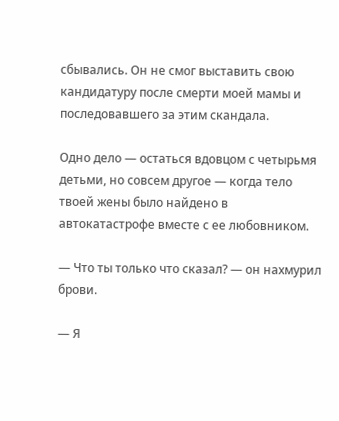сбывались. Он не смог выставить свою кандидатуру после смерти моей мамы и последовавшего за этим скандала.

Одно дело — остаться вдовцом с четырьмя детьми, но совсем другое — когда тело твоей жены было найдено в автокатастрофе вместе с ее любовником.

— Что ты только что сказал? — он нахмурил брови.

— Я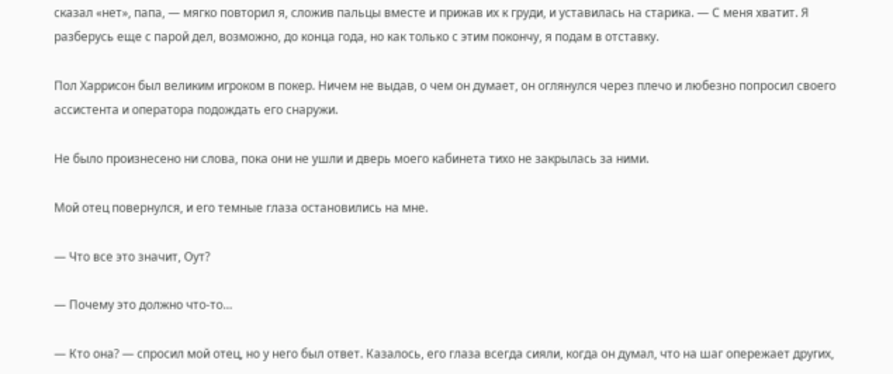сказал «нет», папа, — мягко повторил я, сложив пальцы вместе и прижав их к груди, и уставилась на старика. — С меня хватит. Я разберусь еще с парой дел, возможно, до конца года, но как только с этим покончу, я подам в отставку.

Пол Харрисон был великим игроком в покер. Ничем не выдав, о чем он думает, он оглянулся через плечо и любезно попросил своего ассистента и оператора подождать его снаружи.

Не было произнесено ни слова, пока они не ушли и дверь моего кабинета тихо не закрылась за ними.

Мой отец повернулся, и его темные глаза остановились на мне.

— Что все это значит, Оут?

— Почему это должно что-то…

— Кто она? — спросил мой отец, но у него был ответ. Казалось, его глаза всегда сияли, когда он думал, что на шаг опережает других,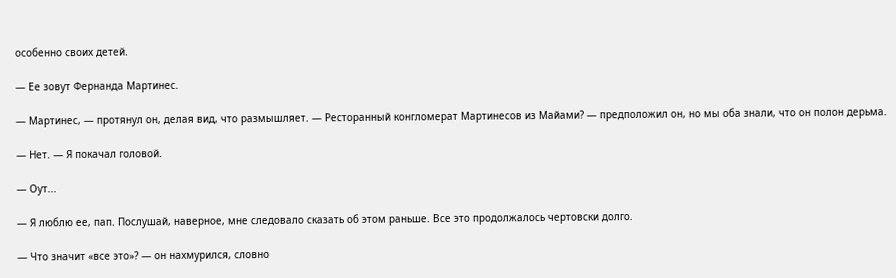особенно своих детей.

— Ее зовут Фернанда Мартинес.

— Мартинес, — протянул он, делая вид, что размышляет. — Ресторанный конгломерат Мартинесов из Майами? — предположил он, но мы оба знали, что он полон дерьма.

— Нет. — Я покачал головой.

— Оут...

— Я люблю ее, пап. Послушай, наверное, мне следовало сказать об этом раньше. Все это продолжалось чертовски долго.

— Что значит «все это»? — он нахмурился, словно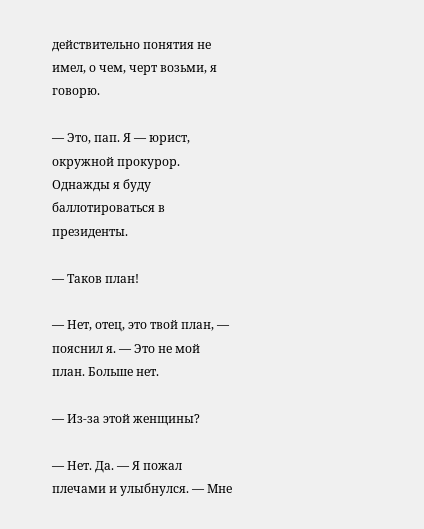действительно понятия не имел, о чем, черт возьми, я говорю.

— Это, пап. Я — юрист, окружной прокурор. Однажды я буду баллотироваться в президенты.

— Таков план!

— Нет, отец, это твой план, — пояснил я. — Это не мой план. Больше нет.

— Из-за этой женщины?

— Нет. Да. — Я пожал плечами и улыбнулся. — Мне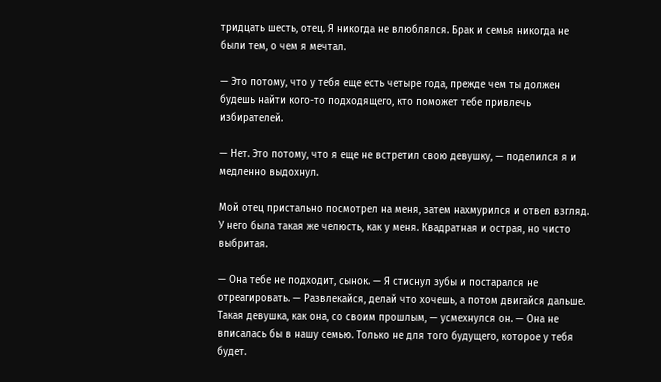тридцать шесть, отец. Я никогда не влюблялся. Брак и семья никогда не были тем, о чем я мечтал.

— Это потому, что у тебя еще есть четыре года, прежде чем ты должен будешь найти кого-то подходящего, кто поможет тебе привлечь избирателей.

— Нет. Это потому, что я еще не встретил свою девушку, — поделился я и медленно выдохнул.

Мой отец пристально посмотрел на меня, затем нахмурился и отвел взгляд. У него была такая же челюсть, как у меня. Квадратная и острая, но чисто выбритая.

— Она тебе не подходит, сынок. — Я стиснул зубы и постарался не отреагировать. — Развлекайся, делай что хочешь, а потом двигайся дальше. Такая девушка, как она, со своим прошлым, — усмехнулся он. — Она не вписалась бы в нашу семью. Только не для того будущего, которое у тебя будет.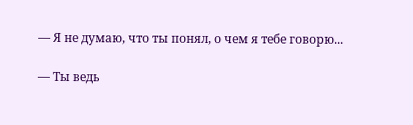— Я не думаю, что ты понял, о чем я тебе говорю...

— Ты ведь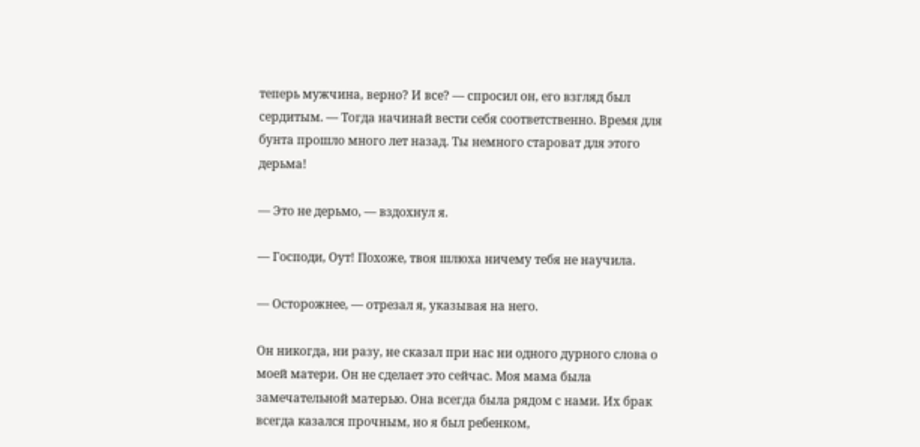теперь мужчина, верно? И все? — спросил он, его взгляд был сердитым. — Тогда начинай вести себя соответственно. Время для бунта прошло много лет назад. Ты немного староват для этого дерьма!

— Это не дерьмо, — вздохнул я.

— Господи, Оут! Похоже, твоя шлюха ничему тебя не научила.

— Осторожнее, — отрезал я, указывая на него.

Он никогда, ни разу, не сказал при нас ни одного дурного слова о моей матери. Он не сделает это сейчас. Моя мама была замечательной матерью. Она всегда была рядом с нами. Их брак всегда казался прочным, но я был ребенком,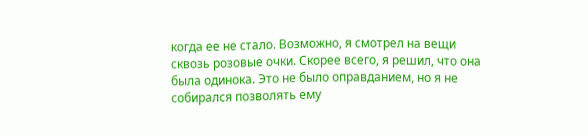когда ее не стало. Возможно, я смотрел на вещи сквозь розовые очки. Скорее всего, я решил, что она была одинока. Это не было оправданием, но я не собирался позволять ему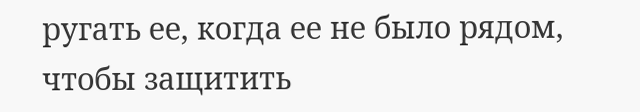ругать ее, когда ее не было рядом, чтобы защитить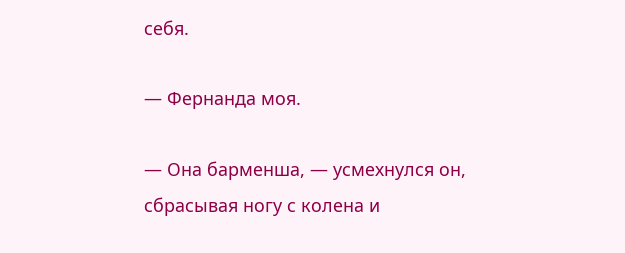себя.

— Фернанда моя.

— Она барменша, — усмехнулся он, сбрасывая ногу с колена и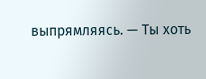выпрямляясь. — Ты хоть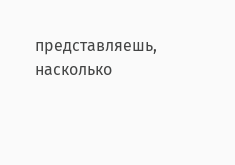представляешь, насколько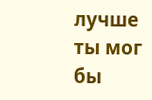лучше ты мог бы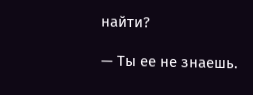найти?

— Ты ее не знаешь.